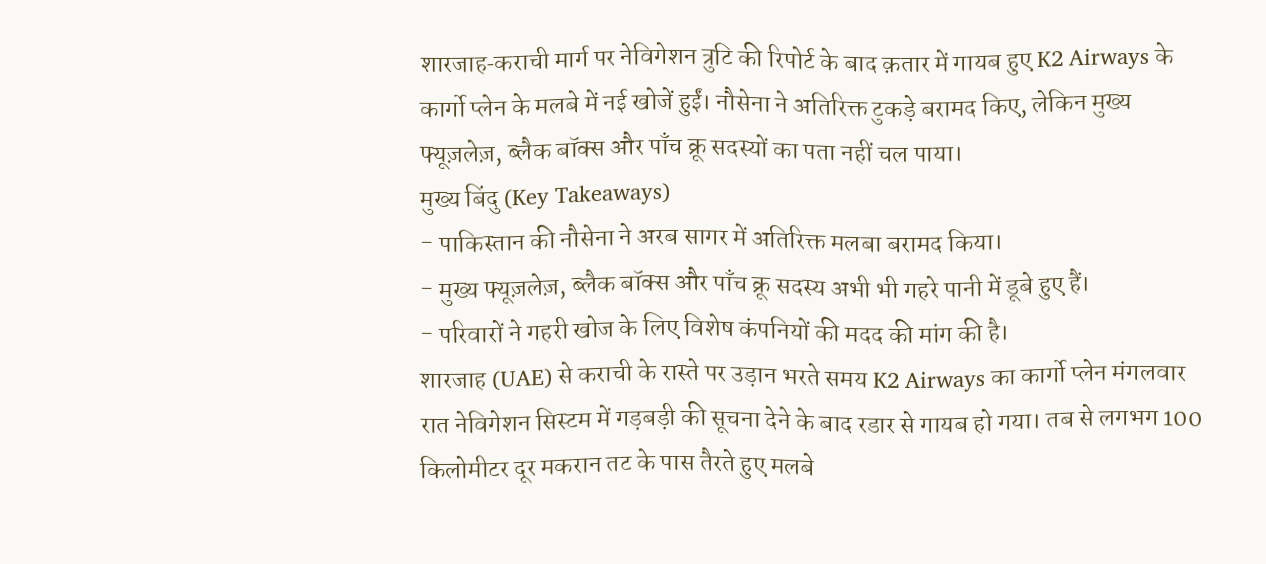शारजाह‑कराची मार्ग पर नेविगेशन त्रुटि की रिपोर्ट के बाद क़तार में गायब हुए K2 Airways के कार्गो प्लेन के मलबे में नई खोजें हुईं। नौसेना ने अतिरिक्त टुकड़े बरामद किए, लेकिन मुख्य फ्यूज़लेज़, ब्लैक बॉक्स और पाँच क्रू सदस्यों का पता नहीं चल पाया।
मुख्य बिंदु (Key Takeaways)
- पाकिस्तान की नौसेना ने अरब सागर में अतिरिक्त मलबा बरामद किया।
- मुख्य फ्यूज़लेज़, ब्लैक बॉक्स और पाँच क्रू सदस्य अभी भी गहरे पानी में डूबे हुए हैं।
- परिवारों ने गहरी खोज के लिए विशेष कंपनियों की मदद की मांग की है।
शारजाह (UAE) से कराची के रास्ते पर उड़ान भरते समय K2 Airways का कार्गो प्लेन मंगलवार रात नेविगेशन सिस्टम में गड़बड़ी की सूचना देने के बाद रडार से गायब हो गया। तब से लगभग 100 किलोमीटर दूर मकरान तट के पास तैरते हुए मलबे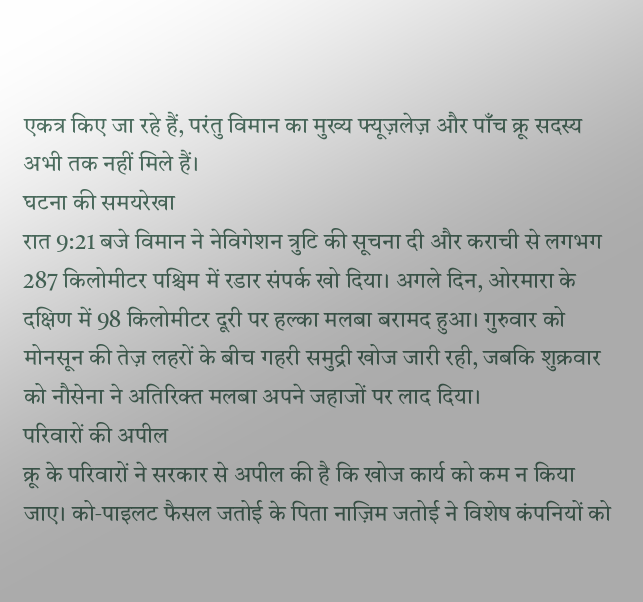एकत्र किए जा रहे हैं, परंतु विमान का मुख्य फ्यूज़लेज़ और पाँच क्रू सदस्य अभी तक नहीं मिले हैं।
घटना की समयरेखा
रात 9:21 बजे विमान ने नेविगेशन त्रुटि की सूचना दी और कराची से लगभग 287 किलोमीटर पश्चिम में रडार संपर्क खो दिया। अगले दिन, ओरमारा के दक्षिण में 98 किलोमीटर दूरी पर हल्का मलबा बरामद हुआ। गुरुवार को मोनसून की तेज़ लहरों के बीच गहरी समुद्री खोज जारी रही, जबकि शुक्रवार को नौसेना ने अतिरिक्त मलबा अपने जहाजों पर लाद दिया।
परिवारों की अपील
क्रू के परिवारों ने सरकार से अपील की है कि खोज कार्य को कम न किया जाए। को‑पाइलट फैसल जतोई के पिता नाज़िम जतोई ने विशेष कंपनियों को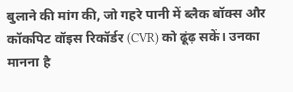बुलाने की मांग की, जो गहरे पानी में ब्लैक बॉक्स और कॉकपिट वॉइस रिकॉर्डर (CVR) को ढूंढ़ सकें। उनका मानना है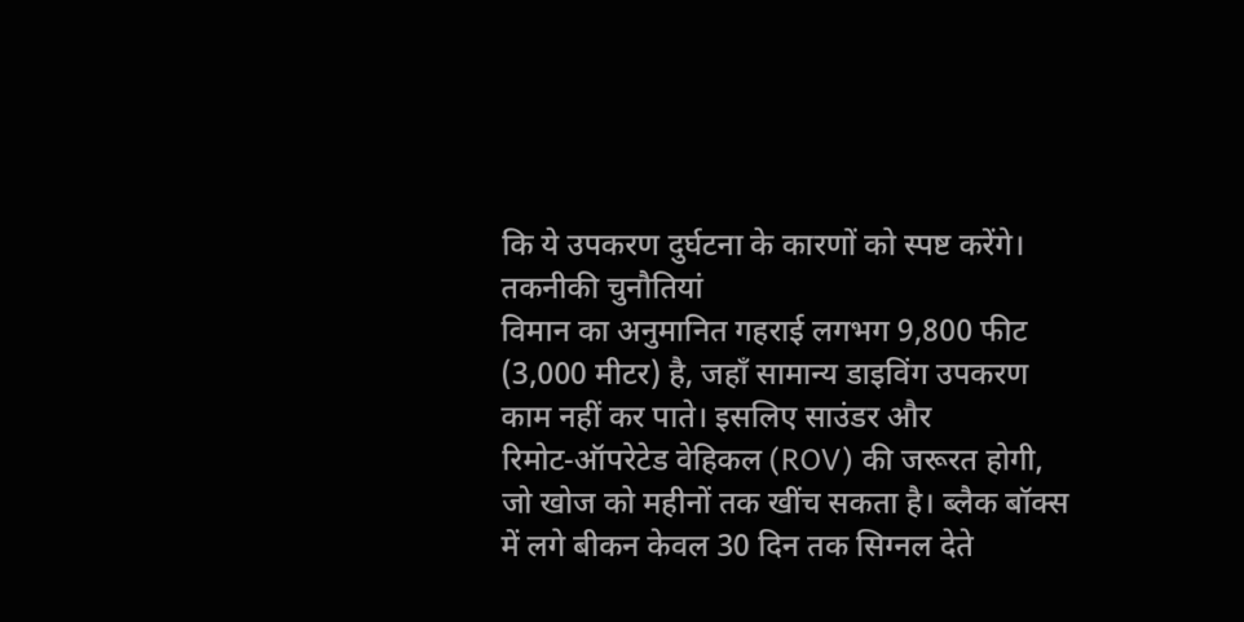कि ये उपकरण दुर्घटना के कारणों को स्पष्ट करेंगे।
तकनीकी चुनौतियां
विमान का अनुमानित गहराई लगभग 9,800 फीट (3,000 मीटर) है, जहाँ सामान्य डाइविंग उपकरण काम नहीं कर पाते। इसलिए साउंडर और रिमोट‑ऑपरेटेड वेहिकल (ROV) की जरूरत होगी, जो खोज को महीनों तक खींच सकता है। ब्लैक बॉक्स में लगे बीकन केवल 30 दिन तक सिग्नल देते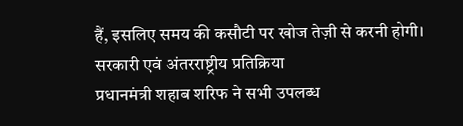हैं, इसलिए समय की कसौटी पर खोज तेज़ी से करनी होगी।
सरकारी एवं अंतरराष्ट्रीय प्रतिक्रिया
प्रधानमंत्री शहाब शरिफ ने सभी उपलब्ध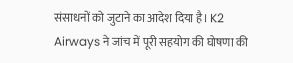संसाधनों को जुटाने का आदेश दिया है। K2 Airways ने जांच में पूरी सहयोग की घोषणा की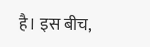है। इस बीच,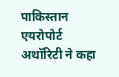पाकिस्तान एयरोपोर्ट अथॉरिटी ने कहा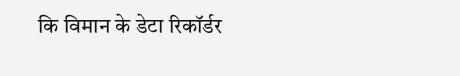कि विमान के डेटा रिकॉर्डर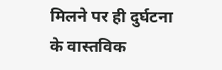मिलने पर ही दुर्घटना के वास्तविक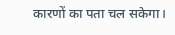कारणों का पता चल सकेगा।